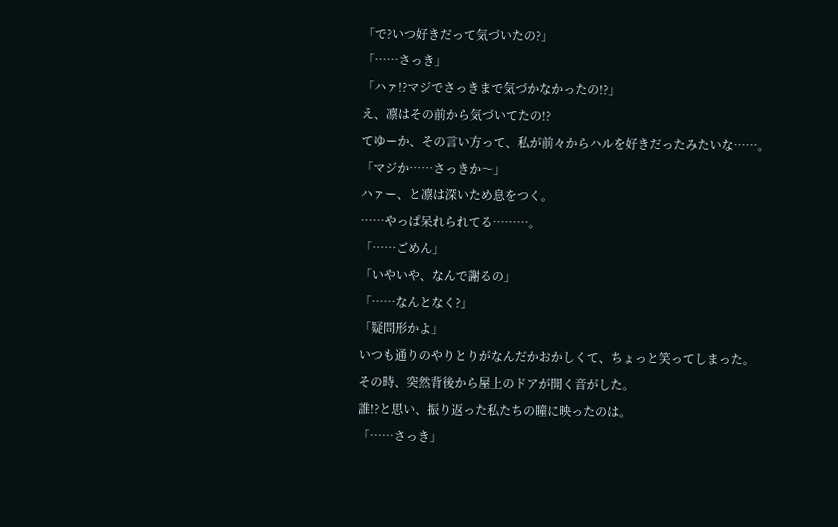「で?いつ好きだって気づいたの?」
「……さっき」
「ハァ!?マジでさっきまで気づかなかったの!?」
え、凛はその前から気づいてたの!?
てゆーか、その言い方って、私が前々からハルを好きだったみたいな……。
「マジか……さっきか〜」
ハァー、と凛は深いため息をつく。
……やっぱ呆れられてる………。
「……ごめん」
「いやいや、なんで謝るの」
「……なんとなく?」
「疑問形かよ」
いつも通りのやりとりがなんだかおかしくて、ちょっと笑ってしまった。
その時、突然背後から屋上のドアが開く音がした。
誰!?と思い、振り返った私たちの瞳に映ったのは。
「……さっき」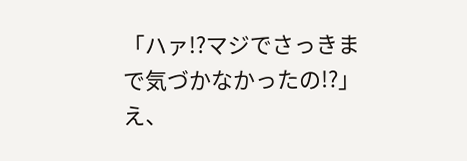「ハァ!?マジでさっきまで気づかなかったの!?」
え、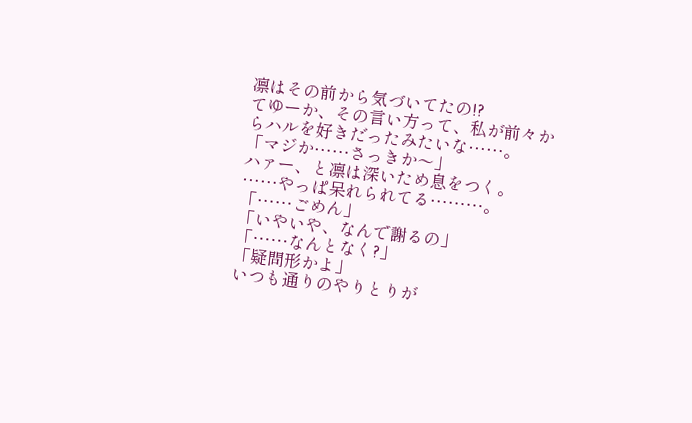凛はその前から気づいてたの!?
てゆーか、その言い方って、私が前々からハルを好きだったみたいな……。
「マジか……さっきか〜」
ハァー、と凛は深いため息をつく。
……やっぱ呆れられてる………。
「……ごめん」
「いやいや、なんで謝るの」
「……なんとなく?」
「疑問形かよ」
いつも通りのやりとりが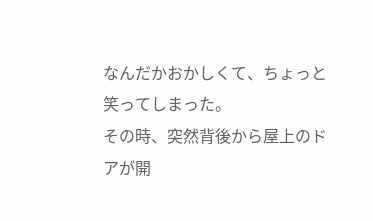なんだかおかしくて、ちょっと笑ってしまった。
その時、突然背後から屋上のドアが開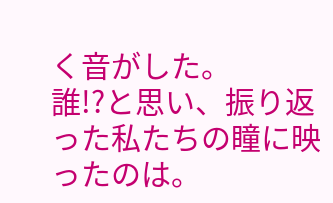く音がした。
誰!?と思い、振り返った私たちの瞳に映ったのは。